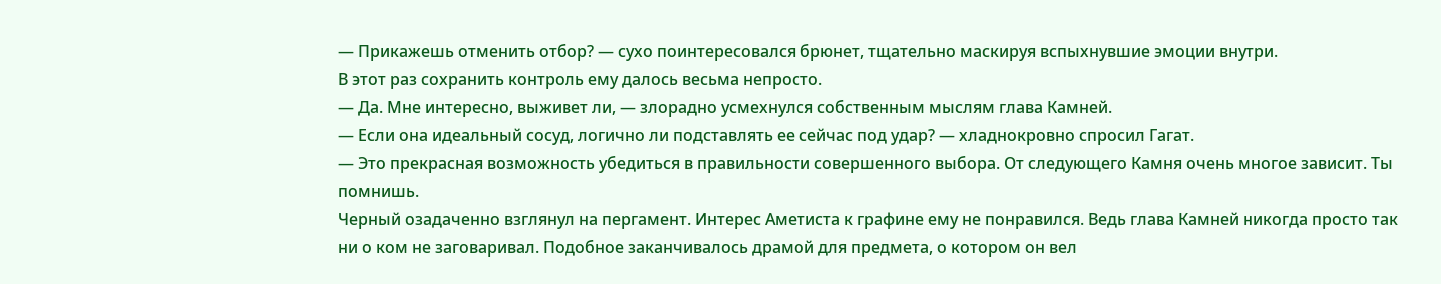— Прикажешь отменить отбор? — сухо поинтересовался брюнет, тщательно маскируя вспыхнувшие эмоции внутри.
В этот раз сохранить контроль ему далось весьма непросто.
— Да. Мне интересно, выживет ли, — злорадно усмехнулся собственным мыслям глава Камней.
— Если она идеальный сосуд, логично ли подставлять ее сейчас под удар? — хладнокровно спросил Гагат.
— Это прекрасная возможность убедиться в правильности совершенного выбора. От следующего Камня очень многое зависит. Ты помнишь.
Черный озадаченно взглянул на пергамент. Интерес Аметиста к графине ему не понравился. Ведь глава Камней никогда просто так ни о ком не заговаривал. Подобное заканчивалось драмой для предмета, о котором он вел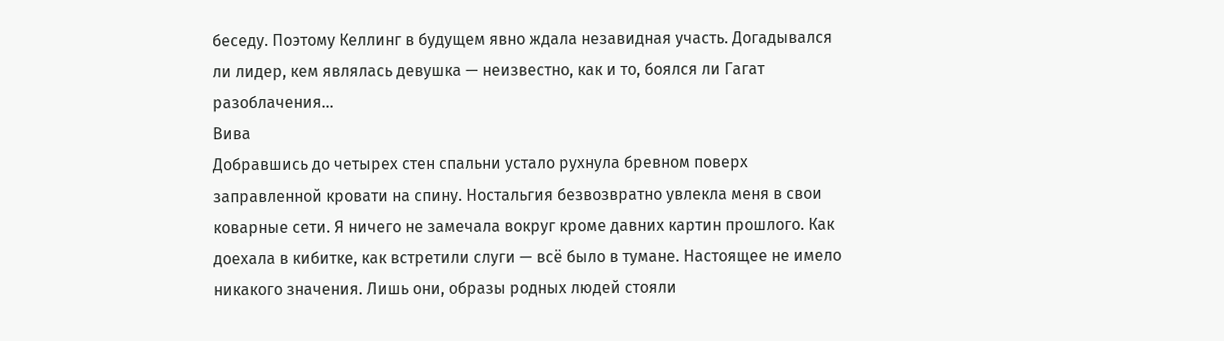беседу. Поэтому Келлинг в будущем явно ждала незавидная участь. Догадывался ли лидер, кем являлась девушка — неизвестно, как и то, боялся ли Гагат разоблачения...
Вива
Добравшись до четырех стен спальни устало рухнула бревном поверх заправленной кровати на спину. Ностальгия безвозвратно увлекла меня в свои коварные сети. Я ничего не замечала вокруг кроме давних картин прошлого. Как доехала в кибитке, как встретили слуги — всё было в тумане. Настоящее не имело никакого значения. Лишь они, образы родных людей стояли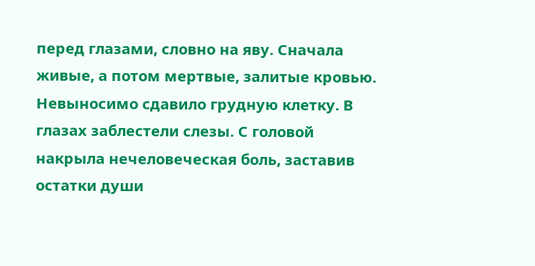перед глазами, словно на яву. Сначала живые, а потом мертвые, залитые кровью.
Невыносимо сдавило грудную клетку. В глазах заблестели слезы. С головой накрыла нечеловеческая боль, заставив остатки души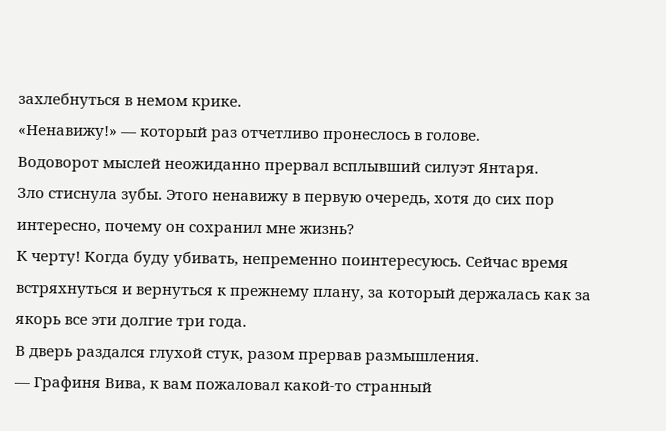захлебнуться в немом крике.
«Ненавижу!» — который раз отчетливо пронеслось в голове.
Водоворот мыслей неожиданно прервал всплывший силуэт Янтаря.
Зло стиснула зубы. Этого ненавижу в первую очередь, хотя до сих пор интересно, почему он сохранил мне жизнь?
К черту! Когда буду убивать, непременно поинтересуюсь. Сейчас время встряхнуться и вернуться к прежнему плану, за который держалась как за якорь все эти долгие три года.
В дверь раздался глухой стук, разом прервав размышления.
— Графиня Вива, к вам пожаловал какой-то странный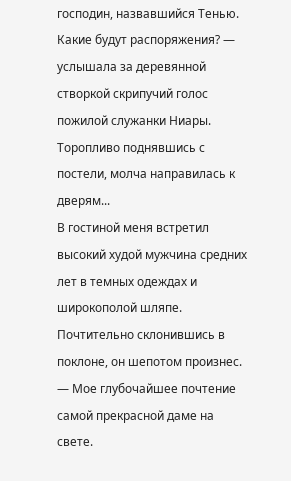господин, назвавшийся Тенью. Какие будут распоряжения? — услышала за деревянной створкой скрипучий голос пожилой служанки Ниары.
Торопливо поднявшись с постели, молча направилась к дверям...
В гостиной меня встретил высокий худой мужчина средних лет в темных одеждах и широкополой шляпе. Почтительно склонившись в поклоне, он шепотом произнес.
— Мое глубочайшее почтение самой прекрасной даме на свете.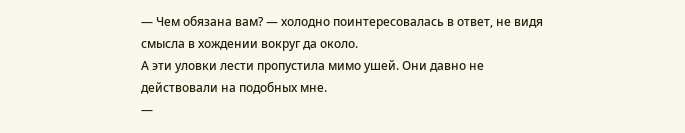— Чем обязана вам? — холодно поинтересовалась в ответ, не видя смысла в хождении вокруг да около.
А эти уловки лести пропустила мимо ушей. Они давно не действовали на подобных мне.
—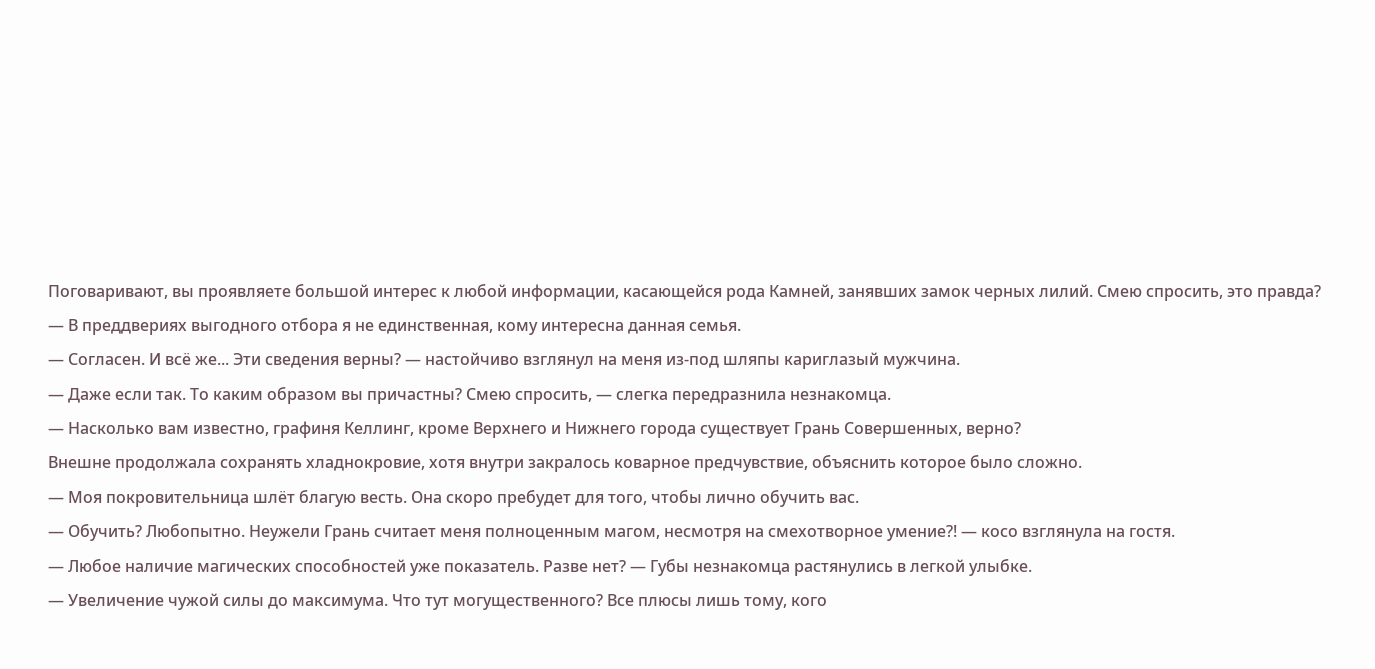Поговаривают, вы проявляете большой интерес к любой информации, касающейся рода Камней, занявших замок черных лилий. Смею спросить, это правда?
— В преддвериях выгодного отбора я не единственная, кому интересна данная семья.
— Согласен. И всё же... Эти сведения верны? — настойчиво взглянул на меня из-под шляпы кариглазый мужчина.
— Даже если так. То каким образом вы причастны? Смею спросить, — слегка передразнила незнакомца.
— Насколько вам известно, графиня Келлинг, кроме Верхнего и Нижнего города существует Грань Совершенных, верно?
Внешне продолжала сохранять хладнокровие, хотя внутри закралось коварное предчувствие, объяснить которое было сложно.
— Моя покровительница шлёт благую весть. Она скоро пребудет для того, чтобы лично обучить вас.
— Обучить? Любопытно. Неужели Грань считает меня полноценным магом, несмотря на смехотворное умение?! — косо взглянула на гостя.
— Любое наличие магических способностей уже показатель. Разве нет? — Губы незнакомца растянулись в легкой улыбке.
— Увеличение чужой силы до максимума. Что тут могущественного? Все плюсы лишь тому, кого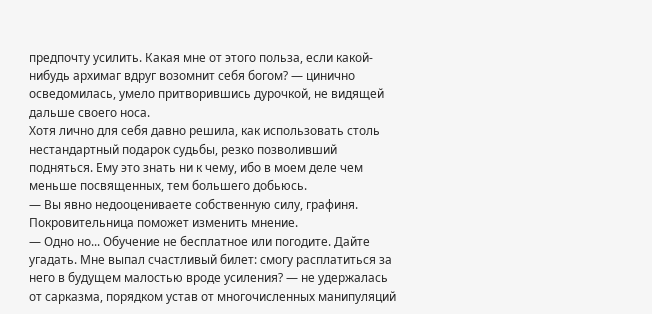предпочту усилить. Какая мне от этого польза, если какой-нибудь архимаг вдруг возомнит себя богом? — цинично осведомилась, умело притворившись дурочкой, не видящей дальше своего носа.
Хотя лично для себя давно решила, как использовать столь нестандартный подарок судьбы, резко позволивший подняться. Ему это знать ни к чему, ибо в моем деле чем меньше посвященных, тем большего добьюсь.
— Вы явно недооцениваете собственную силу, графиня. Покровительница поможет изменить мнение.
— Одно но... Обучение не бесплатное или погодите. Дайте угадать. Мне выпал счастливый билет: смогу расплатиться за него в будущем малостью вроде усиления? — не удержалась от сарказма, порядком устав от многочисленных манипуляций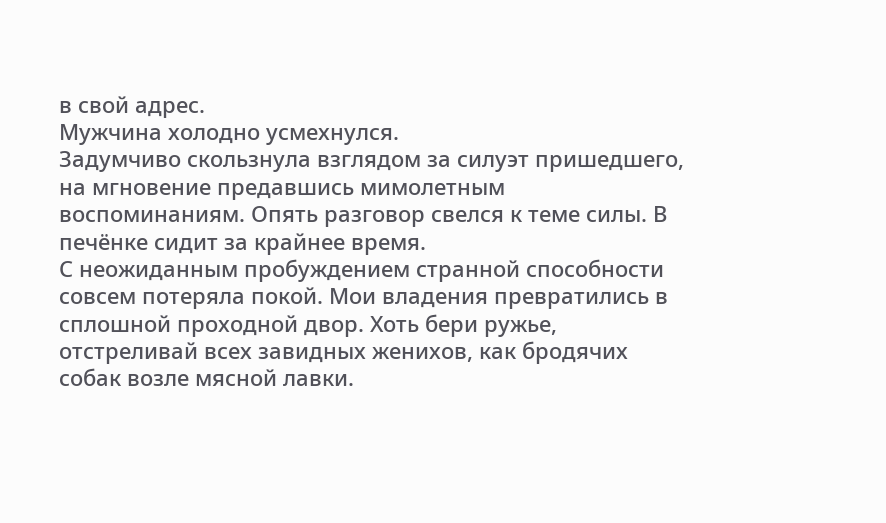в свой адрес.
Мужчина холодно усмехнулся.
Задумчиво скользнула взглядом за силуэт пришедшего, на мгновение предавшись мимолетным воспоминаниям. Опять разговор свелся к теме силы. В печёнке сидит за крайнее время.
С неожиданным пробуждением странной способности совсем потеряла покой. Мои владения превратились в сплошной проходной двор. Хоть бери ружье, отстреливай всех завидных женихов, как бродячих собак возле мясной лавки.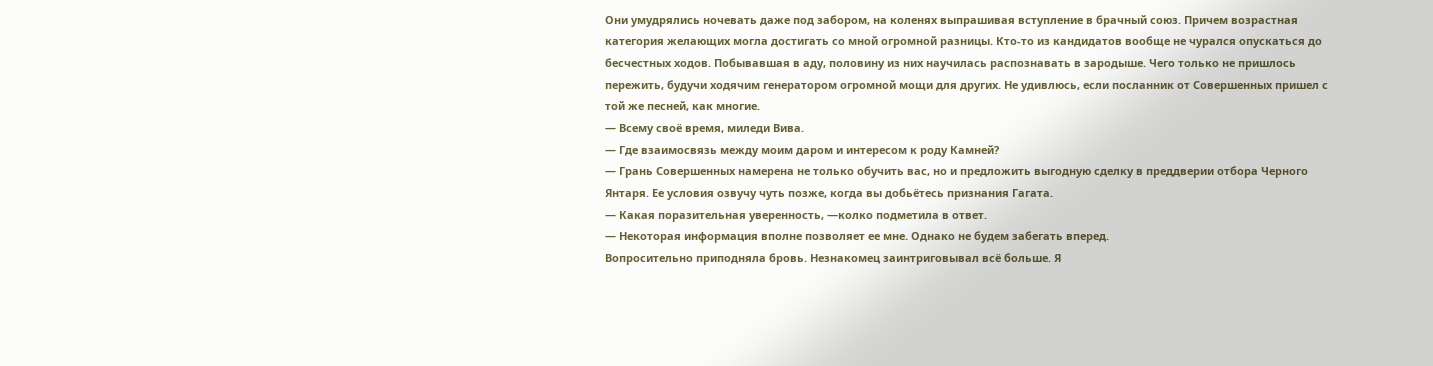Они умудрялись ночевать даже под забором, на коленях выпрашивая вступление в брачный союз. Причем возрастная категория желающих могла достигать со мной огромной разницы. Кто-то из кандидатов вообще не чурался опускаться до бесчестных ходов. Побывавшая в аду, половину из них научилась распознавать в зародыше. Чего только не пришлось пережить, будучи ходячим генератором огромной мощи для других. Не удивлюсь, если посланник от Совершенных пришел с той же песней, как многие.
— Всему своё время, миледи Вива.
— Где взаимосвязь между моим даром и интересом к роду Камней?
— Грань Совершенных намерена не только обучить вас, но и предложить выгодную сделку в преддверии отбора Черного Янтаря. Ее условия озвучу чуть позже, когда вы добьётесь признания Гагата.
— Какая поразительная уверенность, —колко подметила в ответ.
— Некоторая информация вполне позволяет ее мне. Однако не будем забегать вперед.
Вопросительно приподняла бровь. Незнакомец заинтриговывал всё больше. Я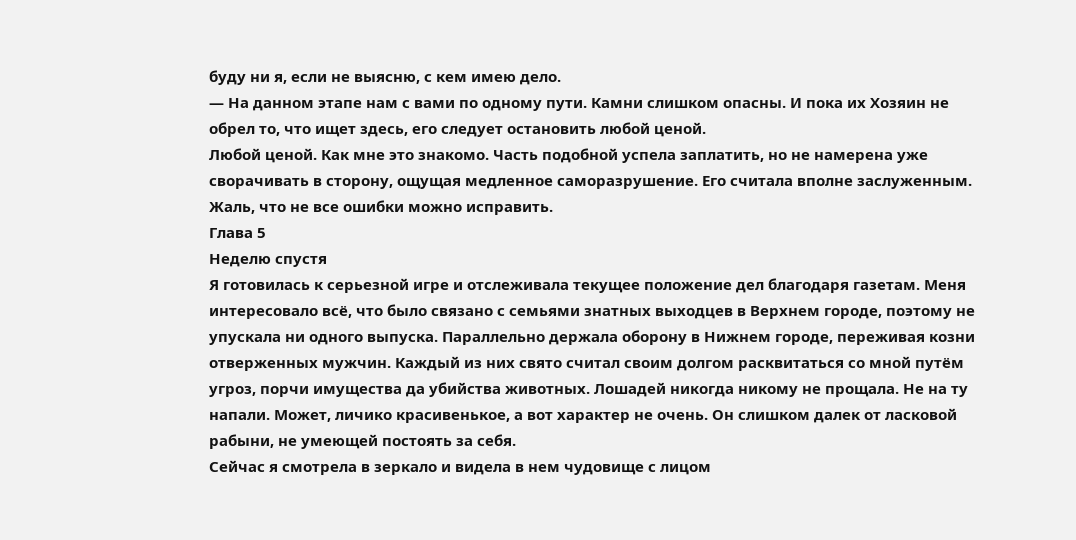буду ни я, если не выясню, с кем имею дело.
— На данном этапе нам с вами по одному пути. Камни слишком опасны. И пока их Хозяин не обрел то, что ищет здесь, его следует остановить любой ценой.
Любой ценой. Как мне это знакомо. Часть подобной успела заплатить, но не намерена уже сворачивать в сторону, ощущая медленное саморазрушение. Его считала вполне заслуженным. Жаль, что не все ошибки можно исправить.
Глава 5
Неделю спустя
Я готовилась к серьезной игре и отслеживала текущее положение дел благодаря газетам. Меня интересовало всё, что было связано с семьями знатных выходцев в Верхнем городе, поэтому не упускала ни одного выпуска. Параллельно держала оборону в Нижнем городе, переживая козни отверженных мужчин. Каждый из них свято считал своим долгом расквитаться со мной путём угроз, порчи имущества да убийства животных. Лошадей никогда никому не прощала. Не на ту напали. Может, личико красивенькое, а вот характер не очень. Он слишком далек от ласковой рабыни, не умеющей постоять за себя.
Сейчас я смотрела в зеркало и видела в нем чудовище с лицом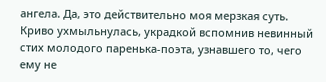ангела. Да, это действительно моя мерзкая суть. Криво ухмыльнулась, украдкой вспомнив невинный стих молодого паренька-поэта, узнавшего то, чего ему не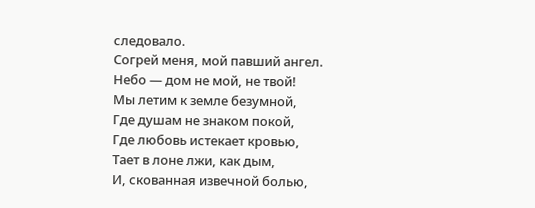следовало.
Согрей меня, мой павший ангел.
Небо — дом не мой, не твой!
Мы летим к земле безумной,
Где душам не знаком покой,
Где любовь истекает кровью,
Тает в лоне лжи, как дым,
И, скованная извечной болью,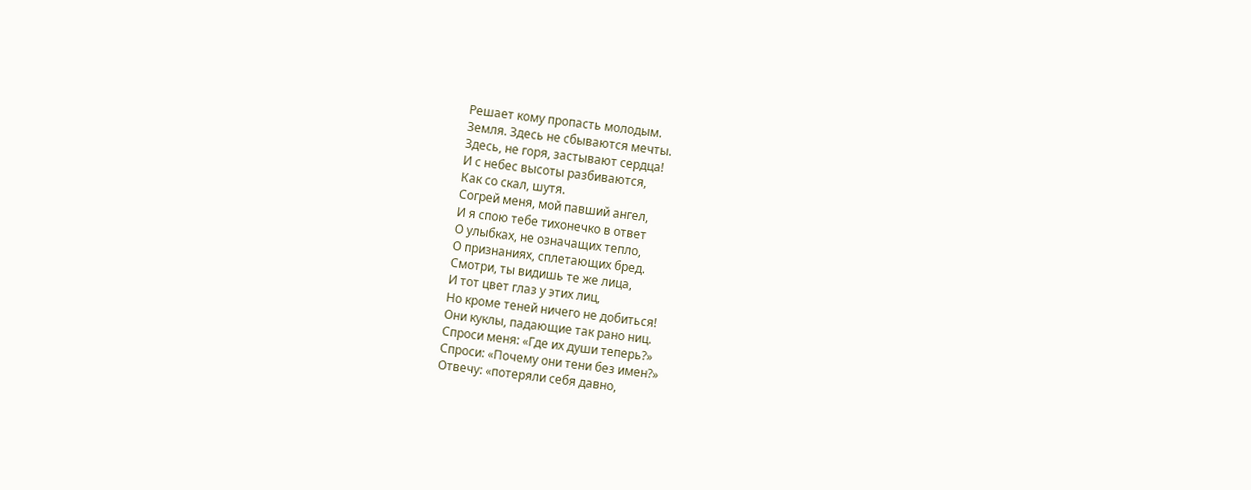Решает кому пропасть молодым.
Земля. Здесь не сбываются мечты.
Здесь, не горя, застывают сердца!
И с небес высоты разбиваются,
Как со скал, шутя.
Согрей меня, мой павший ангел,
И я спою тебе тихонечко в ответ
О улыбках, не означащих тепло,
О признаниях, сплетающих бред.
Смотри, ты видишь те же лица,
И тот цвет глаз у этих лиц,
Но кроме теней ничего не добиться!
Они куклы, падающие так рано ниц.
Спроси меня: «Где их души теперь?»
Спроси: «Почему они тени без имен?»
Отвечу: «потеряли себя давно,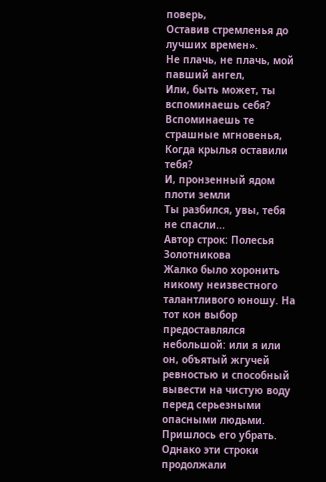поверь,
Оставив стремленья до лучших времен».
Не плачь, не плачь, мой павший ангел,
Или, быть может, ты вспоминаешь себя?
Вспоминаешь те страшные мгновенья,
Когда крылья оставили тебя?
И, пронзенный ядом плоти земли
Ты разбился, увы, тебя не спасли...
Автор строк: Полесья Золотникова
Жалко было хоронить никому неизвестного талантливого юношу. На тот кон выбор предоставлялся небольшой: или я или он, объятый жгучей ревностью и способный вывести на чистую воду перед серьезными опасными людьми. Пришлось его убрать. Однако эти строки продолжали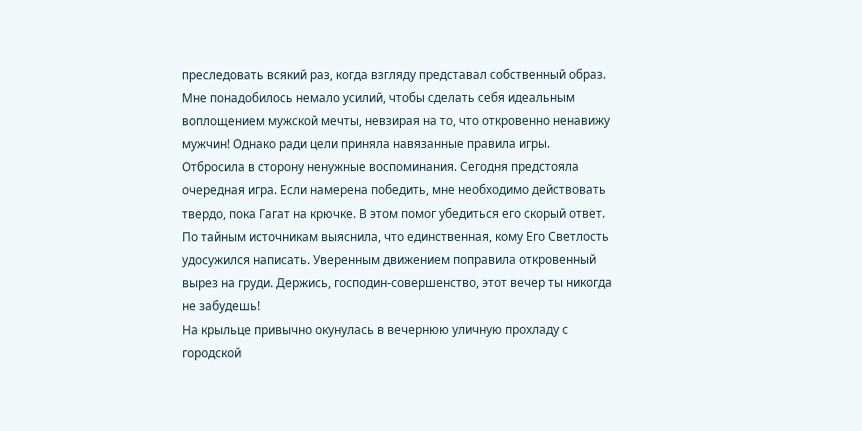преследовать всякий раз, когда взгляду представал собственный образ.
Мне понадобилось немало усилий, чтобы сделать себя идеальным воплощением мужской мечты, невзирая на то, что откровенно ненавижу мужчин! Однако ради цели приняла навязанные правила игры.
Отбросила в сторону ненужные воспоминания. Сегодня предстояла очередная игра. Если намерена победить, мне необходимо действовать твердо, пока Гагат на крючке. В этом помог убедиться его скорый ответ. По тайным источникам выяснила, что единственная, кому Его Светлость удосужился написать. Уверенным движением поправила откровенный вырез на груди. Держись, господин-совершенство, этот вечер ты никогда не забудешь!
На крыльце привычно окунулась в вечернюю уличную прохладу с городской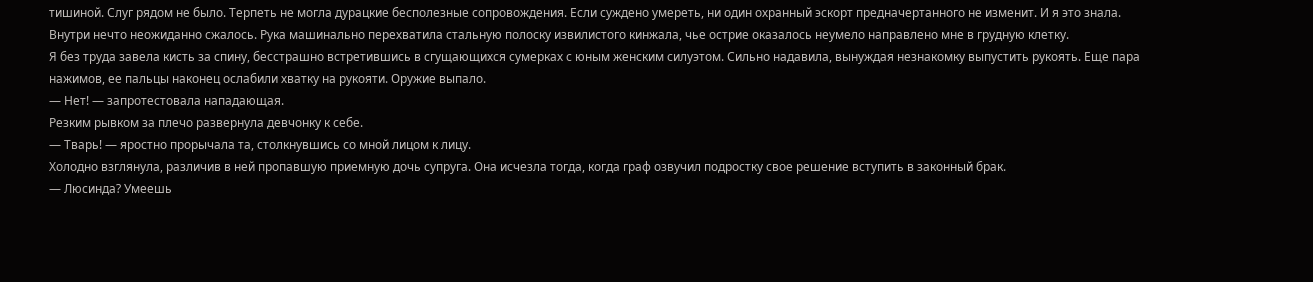тишиной. Слуг рядом не было. Терпеть не могла дурацкие бесполезные сопровождения. Если суждено умереть, ни один охранный эскорт предначертанного не изменит. И я это знала.
Внутри нечто неожиданно сжалось. Рука машинально перехватила стальную полоску извилистого кинжала, чье острие оказалось неумело направлено мне в грудную клетку.
Я без труда завела кисть за спину, бесстрашно встретившись в сгущающихся сумерках с юным женским силуэтом. Сильно надавила, вынуждая незнакомку выпустить рукоять. Еще пара нажимов, ее пальцы наконец ослабили хватку на рукояти. Оружие выпало.
— Нет! — запротестовала нападающая.
Резким рывком за плечо развернула девчонку к себе.
— Тварь! — яростно прорычала та, столкнувшись со мной лицом к лицу.
Холодно взглянула, различив в ней пропавшую приемную дочь супруга. Она исчезла тогда, когда граф озвучил подростку свое решение вступить в законный брак.
— Люсинда? Умеешь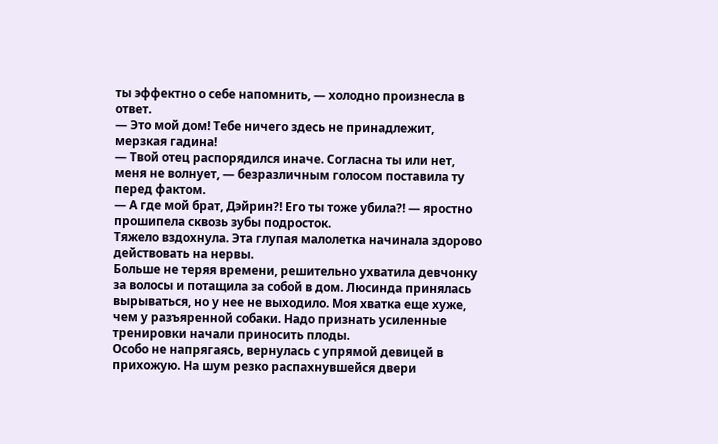ты эффектно о себе напомнить, — холодно произнесла в ответ.
— Это мой дом! Тебе ничего здесь не принадлежит, мерзкая гадина!
— Твой отец распорядился иначе. Согласна ты или нет, меня не волнует, — безразличным голосом поставила ту перед фактом.
— А где мой брат, Дэйрин?! Его ты тоже убила?! — яростно прошипела сквозь зубы подросток.
Тяжело вздохнула. Эта глупая малолетка начинала здорово действовать на нервы.
Больше не теряя времени, решительно ухватила девчонку за волосы и потащила за собой в дом. Люсинда принялась вырываться, но у нее не выходило. Моя хватка еще хуже, чем у разъяренной собаки. Надо признать усиленные тренировки начали приносить плоды.
Особо не напрягаясь, вернулась с упрямой девицей в прихожую. На шум резко распахнувшейся двери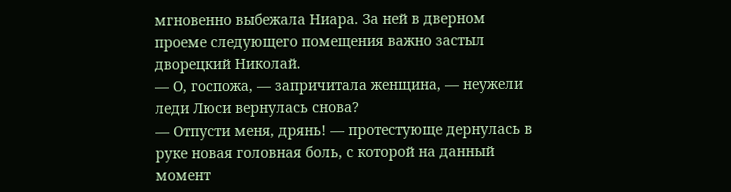мгновенно выбежала Ниара. За ней в дверном проеме следующего помещения важно застыл дворецкий Николай.
— О, госпожа, — запричитала женщина, — неужели леди Люси вернулась снова?
— Отпусти меня, дрянь! — протестующе дернулась в руке новая головная боль, с которой на данный момент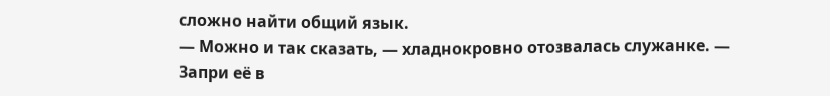сложно найти общий язык.
— Можно и так сказать, — хладнокровно отозвалась служанке. — Запри её в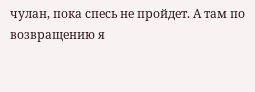чулан, пока спесь не пройдет. А там по возвращению я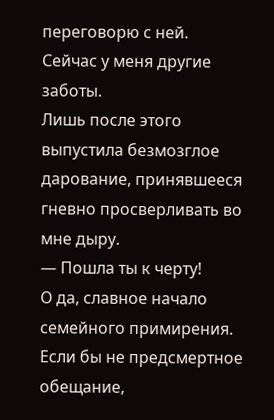переговорю с ней. Сейчас у меня другие заботы.
Лишь после этого выпустила безмозглое дарование, принявшееся гневно просверливать во мне дыру.
— Пошла ты к черту!
О да, славное начало семейного примирения. Если бы не предсмертное обещание,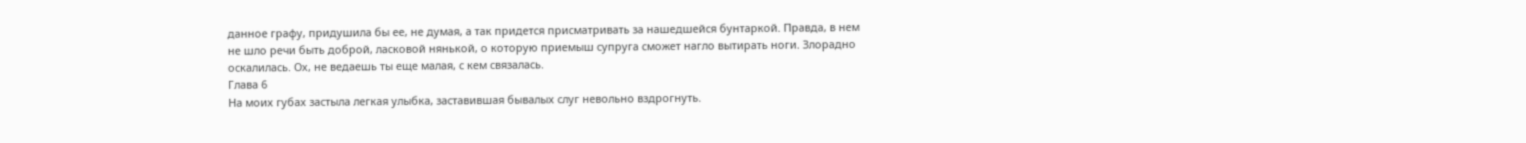данное графу, придушила бы ее, не думая, а так придется присматривать за нашедшейся бунтаркой. Правда, в нем не шло речи быть доброй, ласковой нянькой, о которую приемыш супруга сможет нагло вытирать ноги. Злорадно оскалилась. Ох, не ведаешь ты еще малая, с кем связалась.
Глава 6
На моих губах застыла легкая улыбка, заставившая бывалых слуг невольно вздрогнуть.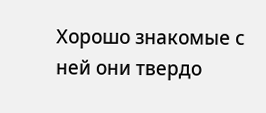Хорошо знакомые с ней они твердо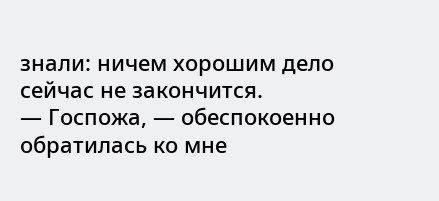знали: ничем хорошим дело сейчас не закончится.
— Госпожа, — обеспокоенно обратилась ко мне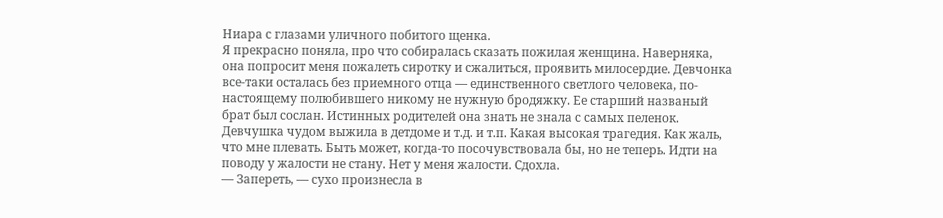Ниара с глазами уличного побитого щенка.
Я прекрасно поняла, про что собиралась сказать пожилая женщина. Наверняка, она попросит меня пожалеть сиротку и сжалиться, проявить милосердие. Девчонка все-таки осталась без приемного отца — единственного светлого человека, по-настоящему полюбившего никому не нужную бродяжку. Ее старший названый брат был сослан. Истинных родителей она знать не знала с самых пеленок. Девчушка чудом выжила в детдоме и т.д. и т.п. Какая высокая трагедия. Как жаль, что мне плевать. Быть может, когда-то посочувствовала бы, но не теперь. Идти на поводу у жалости не стану. Нет у меня жалости. Сдохла.
— Запереть, — сухо произнесла в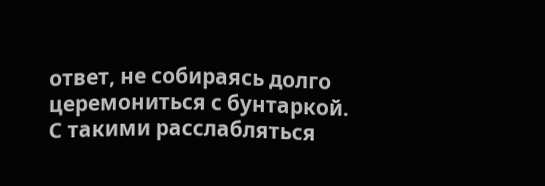ответ, не собираясь долго церемониться с бунтаркой.
С такими расслабляться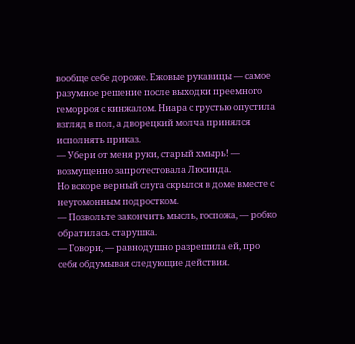вообще себе дороже. Ежовые рукавицы — самое разумное решение после выходки преемного геморроя с кинжалом. Ниара с грустью опустила взгляд в пол, а дворецкий молча принялся исполнять приказ.
— Убери от меня руки, старый хмырь! — возмущенно запротестовала Люсинда.
Но вскоре верный слуга скрылся в доме вместе с неугомонным подростком.
— Позвольте закончить мысль, госпожа, — робко обратилась старушка.
— Говори, — равнодушно разрешила ей, про себя обдумывая следующие действия.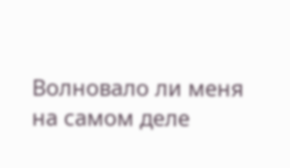Волновало ли меня на самом деле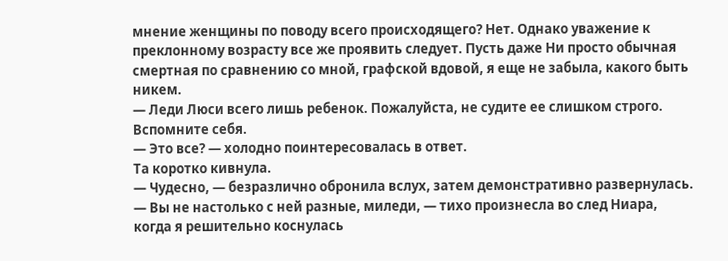мнение женщины по поводу всего происходящего? Нет. Однако уважение к преклонному возрасту все же проявить следует. Пусть даже Ни просто обычная смертная по сравнению со мной, графской вдовой, я еще не забыла, какого быть никем.
— Леди Люси всего лишь ребенок. Пожалуйста, не судите ее слишком строго. Вспомните себя.
— Это все? — холодно поинтересовалась в ответ.
Та коротко кивнула.
— Чудесно, — безразлично обронила вслух, затем демонстративно развернулась.
— Вы не настолько с ней разные, миледи, — тихо произнесла во след Ниара, когда я решительно коснулась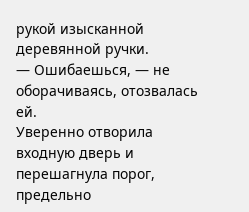рукой изысканной деревянной ручки.
— Ошибаешься, — не оборачиваясь, отозвалась ей.
Уверенно отворила входную дверь и перешагнула порог, предельно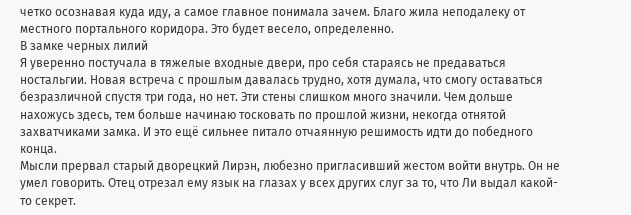четко осознавая куда иду, а самое главное понимала зачем. Благо жила неподалеку от местного портального коридора. Это будет весело, определенно.
В замке черных лилий
Я уверенно постучала в тяжелые входные двери, про себя стараясь не предаваться ностальгии. Новая встреча с прошлым давалась трудно, хотя думала, что смогу оставаться безразличной спустя три года, но нет. Эти стены слишком много значили. Чем дольше нахожусь здесь, тем больше начинаю тосковать по прошлой жизни, некогда отнятой захватчиками замка. И это ещё сильнее питало отчаянную решимость идти до победного конца.
Мысли прервал старый дворецкий Лирэн, любезно пригласивший жестом войти внутрь. Он не умел говорить. Отец отрезал ему язык на глазах у всех других слуг за то, что Ли выдал какой-то секрет.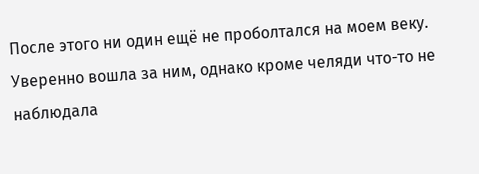После этого ни один ещё не проболтался на моем веку.
Уверенно вошла за ним, однако кроме челяди что-то не наблюдала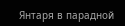Янтаря в парадной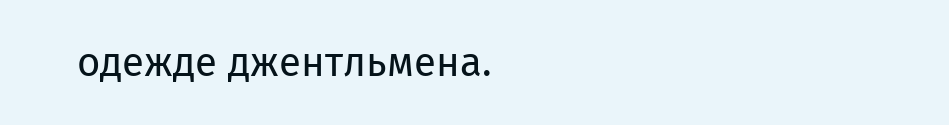одежде джентльмена.